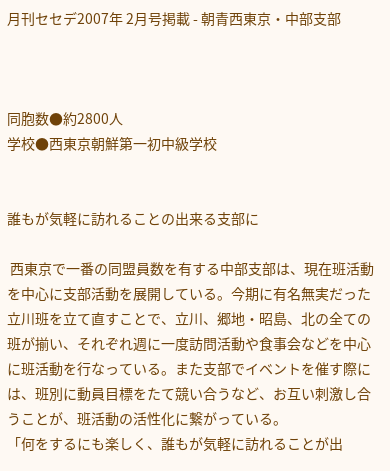月刊セセデ2007年 2月号掲載 - 朝青西東京・中部支部



同胞数●約2800人
学校●西東京朝鮮第一初中級学校


誰もが気軽に訪れることの出来る支部に

 西東京で一番の同盟員数を有する中部支部は、現在班活動を中心に支部活動を展開している。今期に有名無実だった立川班を立て直すことで、立川、郷地・昭島、北の全ての班が揃い、それぞれ週に一度訪問活動や食事会などを中心に班活動を行なっている。また支部でイベントを催す際には、班別に動員目標をたて競い合うなど、お互い刺激し合うことが、班活動の活性化に繋がっている。
「何をするにも楽しく、誰もが気軽に訪れることが出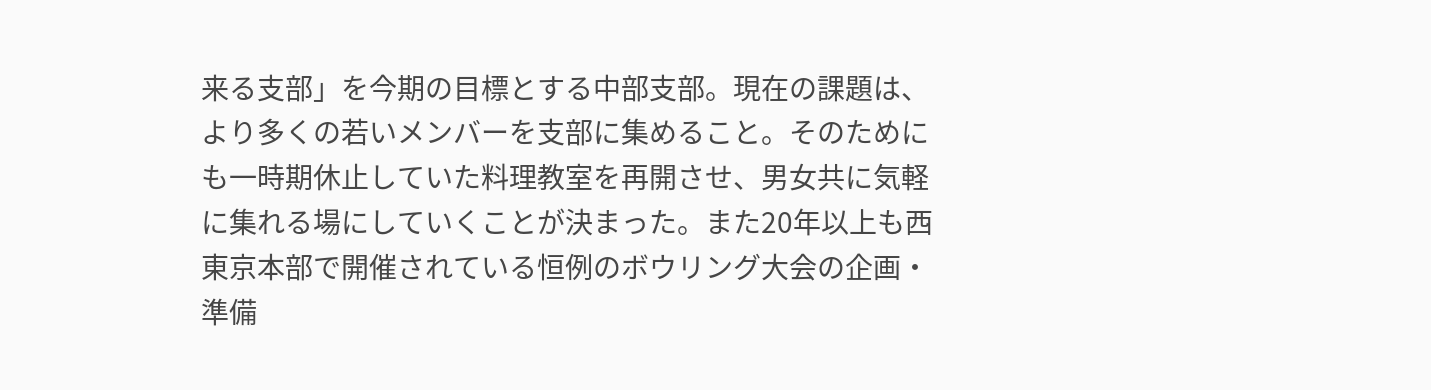来る支部」を今期の目標とする中部支部。現在の課題は、より多くの若いメンバーを支部に集めること。そのためにも一時期休止していた料理教室を再開させ、男女共に気軽に集れる場にしていくことが決まった。また20年以上も西東京本部で開催されている恒例のボウリング大会の企画・準備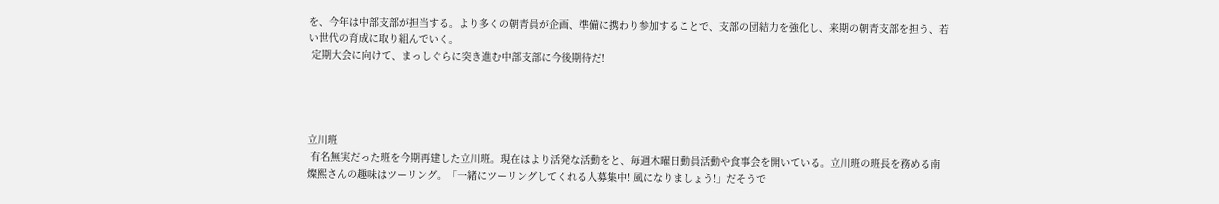を、今年は中部支部が担当する。より多くの朝青員が企画、準備に携わり参加することで、支部の団結力を強化し、来期の朝青支部を担う、若い世代の育成に取り組んでいく。
 定期大会に向けて、まっしぐらに突き進む中部支部に今後期待だ!




立川班
 有名無実だった班を今期再建した立川班。現在はより活発な活動をと、毎週木曜日動員活動や食事会を開いている。立川班の班長を務める南燦煕さんの趣味はツーリング。「一緒にツーリングしてくれる人募集中! 風になりましょう!」だそうで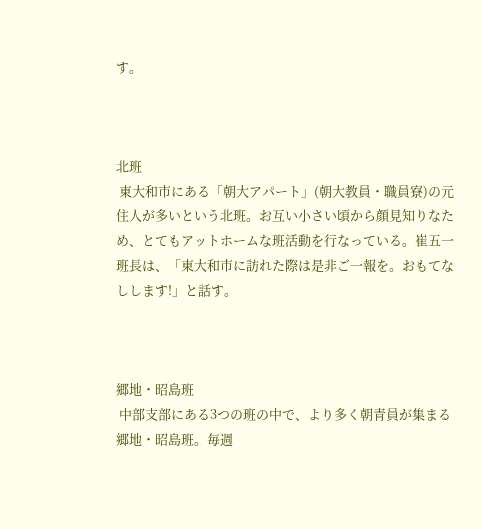す。



北班
 東大和市にある「朝大アパート」(朝大教員・職員寮)の元住人が多いという北班。お互い小さい頃から顔見知りなため、とてもアットホームな班活動を行なっている。崔五一班長は、「東大和市に訪れた際は是非ご一報を。おもてなしします!」と話す。



郷地・昭島班
 中部支部にある3つの班の中で、より多く朝青員が集まる郷地・昭島班。毎週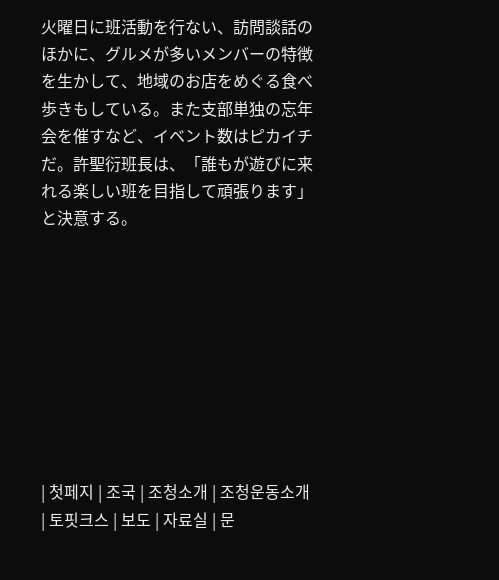火曜日に班活動を行ない、訪問談話のほかに、グルメが多いメンバーの特徴を生かして、地域のお店をめぐる食べ歩きもしている。また支部単独の忘年会を催すなど、イベント数はピカイチだ。許聖衍班長は、「誰もが遊びに来れる楽しい班を目指して頑張ります」と決意する。









| 첫페지 | 조국 | 조청소개 | 조청운동소개 | 토핏크스 | 보도 | 자료실 | 문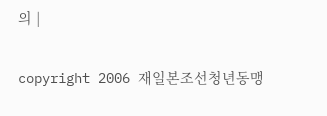의 |

copyright 2006 재일본조선청년동맹